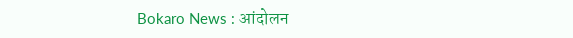Bokaro News : आंदोलन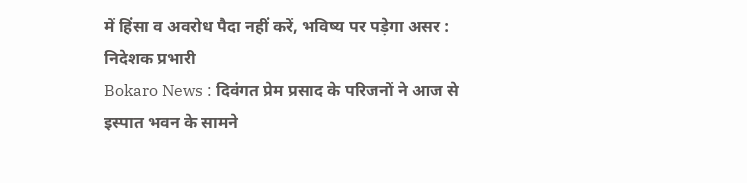में हिंसा व अवरोध पैदा नहीं करें, भविष्य पर पड़ेगा असर : निदेशक प्रभारी
Bokaro News : दिवंगत प्रेम प्रसाद के परिजनों ने आज से इस्पात भवन के सामने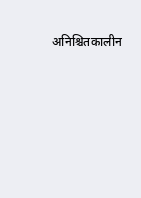अनिश्चितकालीन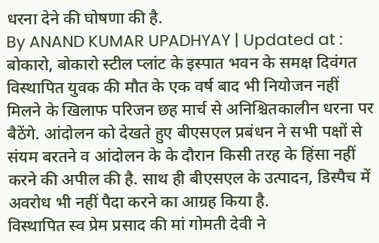धरना देने की घोषणा की है.
By ANAND KUMAR UPADHYAY | Updated at :
बोकारो, बोकारो स्टील प्लांट के इस्पात भवन के समक्ष दिवंगत विस्थापित युवक की मौत के एक वर्ष बाद भी नियोजन नहीं मिलने के खिलाफ परिजन छह मार्च से अनिश्चितकालीन धरना पर बैठेंगे. आंदोलन को देखते हुए बीएसएल प्रबंधन ने सभी पक्षों से संयम बरतने व आंदोलन के के दौरान किसी तरह के हिंसा नहीं करने की अपील की है. साथ ही बीएसएल के उत्पादन, डिस्पैच में अवरोध भी नहीं पैदा करने का आग्रह किया है.
विस्थापित स्व प्रेम प्रसाद की मां गोमती देवी ने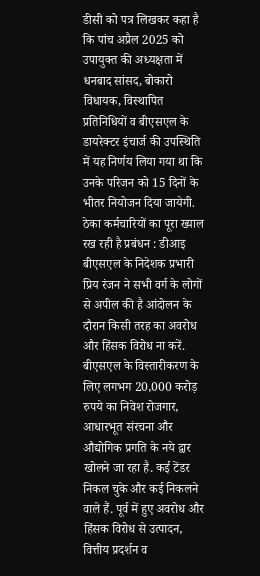डीसी को पत्र लिखकर कहा है कि पांच अप्रैल 2025 को उपायुक्त की अध्यक्षता में धनबाद सांसद, बोकारो विधायक, विस्थापित प्रतिनिधियों व बीएसएल के डायरेक्टर इंचार्ज की उपस्थिति में यह निर्णय लिया गया था कि उनके परिजन को 15 दिनों के भीतर नियोजन दिया जायेगी.
ठेका कर्मचारियों का पूरा ख्याल रख रही है प्रबंधन : डीआइ
बीएसएल के निदेशक प्रभारी प्रिय रंजन ने सभी वर्ग के लोगों से अपील की है आंदोलन के दौरान किसी तरह का अवरोध और हिंसक विरोध ना करें. बीएसएल के विस्तारीकरण के लिए लगभग 20,000 करोड़ रुपये का निवेश रोजगार, आधारभूत संरचना और औद्योगिक प्रगति के नये द्वार खोलने जा रहा है. कई टेंडर निकल चुके और कई निकलने वाले हैं. पूर्व में हुए अवरोध और हिंसक विरोध से उत्पादन, वित्तीय प्रदर्शन व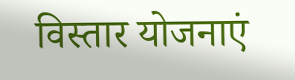विस्तार योजनाएं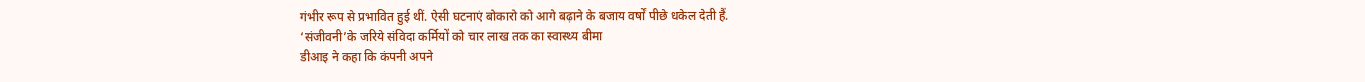गंभीर रूप से प्रभावित हुई थीं. ऐसी घटनाएं बोकारो को आगे बढ़ाने के बजाय वर्षों पीछे धकेल देती हैं.
‘संजीवनी’के जरिये संविदा कर्मियों को चार लाख तक का स्वास्थ्य बीमा
डीआइ ने कहा कि कंपनी अपने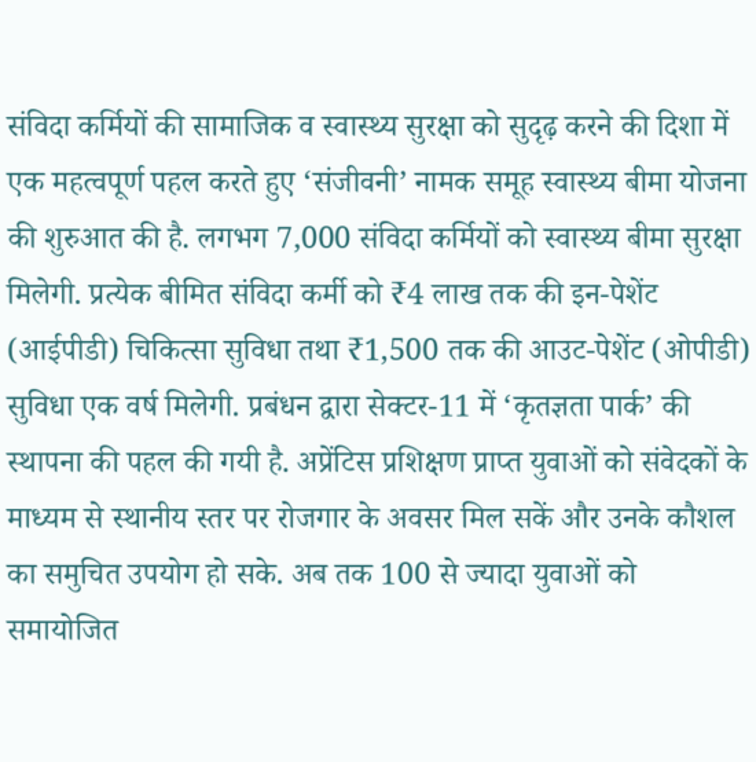संविदा कर्मियों की सामाजिक व स्वास्थ्य सुरक्षा को सुदृढ़ करने की दिशा में एक महत्वपूर्ण पहल करते हुए ‘संजीवनी’ नामक समूह स्वास्थ्य बीमा योजना की शुरुआत की है. लगभग 7,000 संविदा कर्मियों को स्वास्थ्य बीमा सुरक्षा मिलेगी. प्रत्येक बीमित संविदा कर्मी को ₹4 लाख तक की इन-पेशेंट (आईपीडी) चिकित्सा सुविधा तथा ₹1,500 तक की आउट-पेशेंट (ओपीडी) सुविधा एक वर्ष मिलेगी. प्रबंधन द्वारा सेक्टर-11 में ‘कृतज्ञता पार्क’ की स्थापना की पहल की गयी है. अप्रेंटिस प्रशिक्षण प्राप्त युवाओं को संवेदकों के माध्यम से स्थानीय स्तर पर रोजगार के अवसर मिल सकें और उनके कौशल का समुचित उपयोग हो सके. अब तक 100 से ज्यादा युवाओं को समायोजित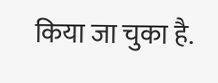किया जा चुका है.